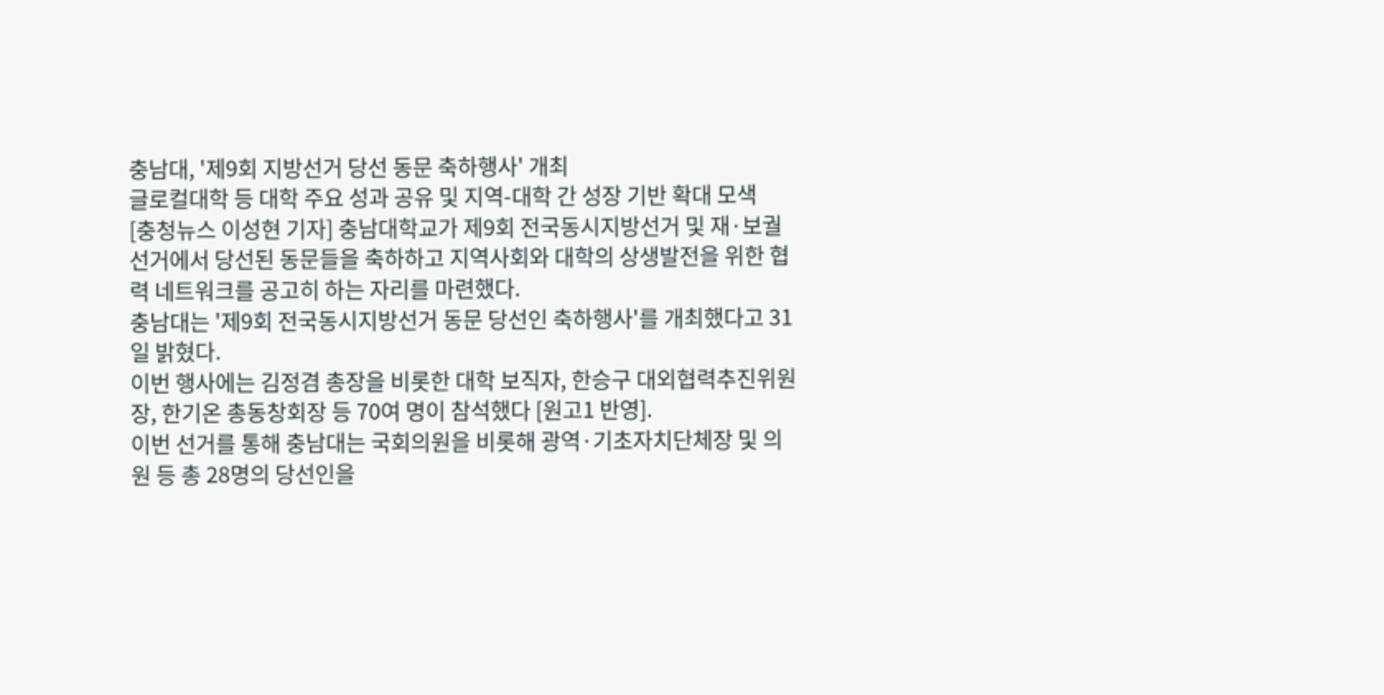충남대, '제9회 지방선거 당선 동문 축하행사' 개최
글로컬대학 등 대학 주요 성과 공유 및 지역-대학 간 성장 기반 확대 모색
[충청뉴스 이성현 기자] 충남대학교가 제9회 전국동시지방선거 및 재·보궐선거에서 당선된 동문들을 축하하고 지역사회와 대학의 상생발전을 위한 협력 네트워크를 공고히 하는 자리를 마련했다.
충남대는 '제9회 전국동시지방선거 동문 당선인 축하행사'를 개최했다고 31일 밝혔다.
이번 행사에는 김정겸 총장을 비롯한 대학 보직자, 한승구 대외협력추진위원장, 한기온 총동창회장 등 70여 명이 참석했다 [원고1 반영].
이번 선거를 통해 충남대는 국회의원을 비롯해 광역·기초자치단체장 및 의원 등 총 28명의 당선인을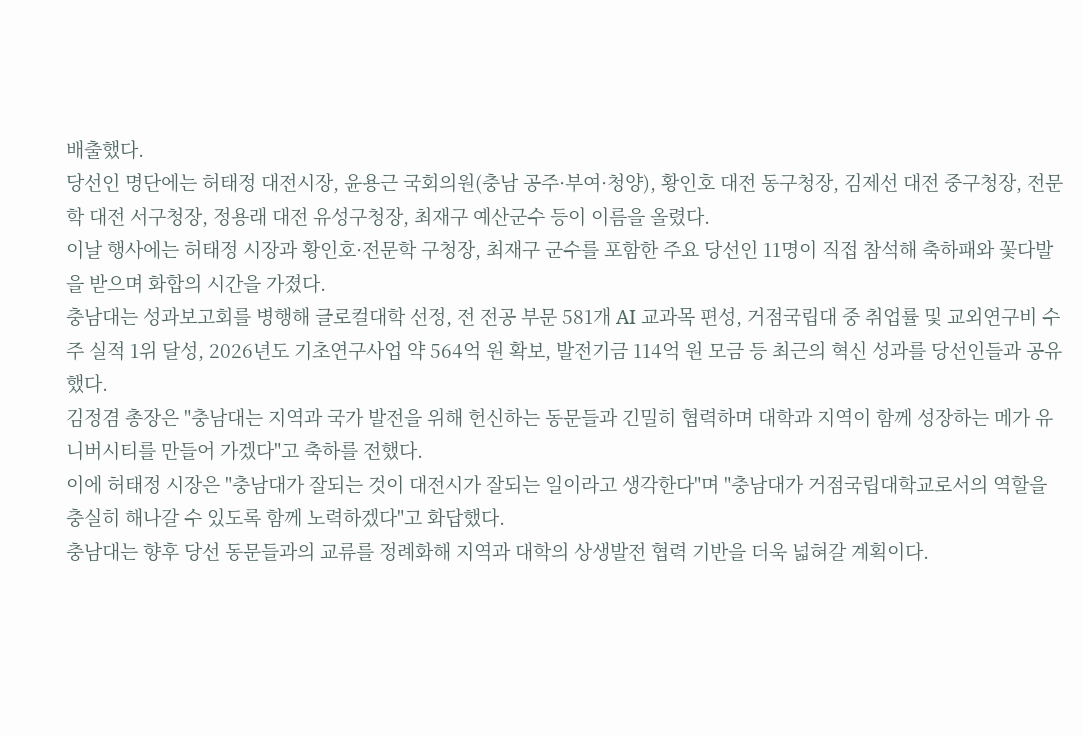배출했다.
당선인 명단에는 허태정 대전시장, 윤용근 국회의원(충남 공주·부여·청양), 황인호 대전 동구청장, 김제선 대전 중구청장, 전문학 대전 서구청장, 정용래 대전 유성구청장, 최재구 예산군수 등이 이름을 올렸다.
이날 행사에는 허태정 시장과 황인호·전문학 구청장, 최재구 군수를 포함한 주요 당선인 11명이 직접 참석해 축하패와 꽃다발을 받으며 화합의 시간을 가졌다.
충남대는 성과보고회를 병행해 글로컬대학 선정, 전 전공 부문 581개 AI 교과목 편성, 거점국립대 중 취업률 및 교외연구비 수주 실적 1위 달성, 2026년도 기초연구사업 약 564억 원 확보, 발전기금 114억 원 모금 등 최근의 혁신 성과를 당선인들과 공유했다.
김정겸 총장은 "충남대는 지역과 국가 발전을 위해 헌신하는 동문들과 긴밀히 협력하며 대학과 지역이 함께 성장하는 메가 유니버시티를 만들어 가겠다"고 축하를 전했다.
이에 허태정 시장은 "충남대가 잘되는 것이 대전시가 잘되는 일이라고 생각한다"며 "충남대가 거점국립대학교로서의 역할을 충실히 해나갈 수 있도록 함께 노력하겠다"고 화답했다.
충남대는 향후 당선 동문들과의 교류를 정례화해 지역과 대학의 상생발전 협력 기반을 더욱 넓혀갈 계획이다.